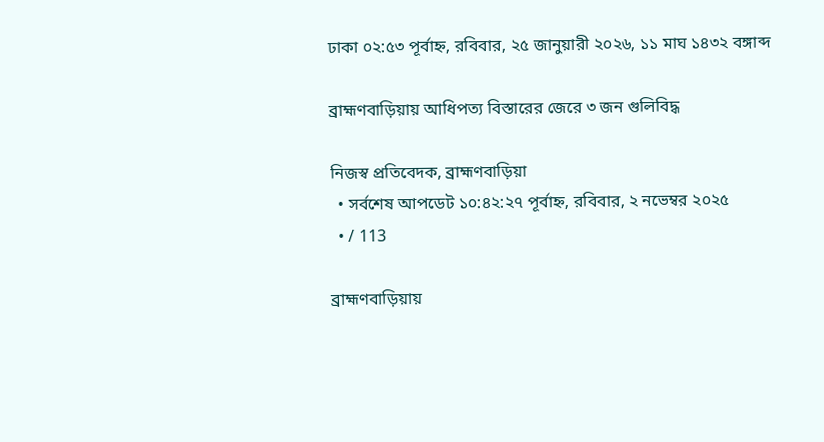ঢাকা ০২:৫৩ পূর্বাহ্ন, রবিবার, ২৫ জানুয়ারী ২০২৬, ১১ মাঘ ১৪৩২ বঙ্গাব্দ

ব্রাহ্মণবাড়িয়ায় আধিপত্য বিস্তারের জেরে ৩ জন গুলিবিদ্ধ

নিজস্ব প্রতিবেদক, ব্রাহ্মণবাড়িয়া
  • সর্বশেষ আপডেট ১০:৪২:২৭ পূর্বাহ্ন, রবিবার, ২ নভেম্বর ২০২৫
  • / 113

ব্রাহ্মণবাড়িয়ায়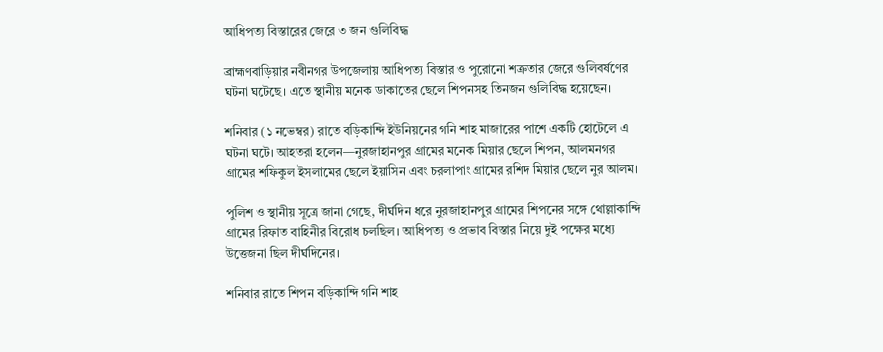আধিপত্য বিস্তারের জেরে ৩ জন গুলিবিদ্ধ

ব্রাহ্মণবাড়িয়ার নবীনগর উপজেলায় আধিপত্য বিস্তার ও পুরোনো শত্রুতার জেরে গুলিবর্ষণের ঘটনা ঘটেছে। এতে স্থানীয় মনেক ডাকাতের ছেলে শিপনসহ তিনজন গুলিবিদ্ধ হয়েছেন।

শনিবার (১ নভেম্বর) রাতে বড়িকান্দি ইউনিয়নের গনি শাহ মাজারের পাশে একটি হোটেলে এ ঘটনা ঘটে। আহতরা হলেন—নুরজাহানপুর গ্রামের মনেক মিয়ার ছেলে শিপন, আলমনগর গ্রামের শফিকুল ইসলামের ছেলে ইয়াসিন এবং চরলাপাং গ্রামের রশিদ মিয়ার ছেলে নুর আলম।

পুলিশ ও স্থানীয় সূত্রে জানা গেছে, দীর্ঘদিন ধরে নুরজাহানপুর গ্রামের শিপনের সঙ্গে থোল্লাকান্দি গ্রামের রিফাত বাহিনীর বিরোধ চলছিল। আধিপত্য ও প্রভাব বিস্তার নিয়ে দুই পক্ষের মধ্যে উত্তেজনা ছিল দীর্ঘদিনের।

শনিবার রাতে শিপন বড়িকান্দি গনি শাহ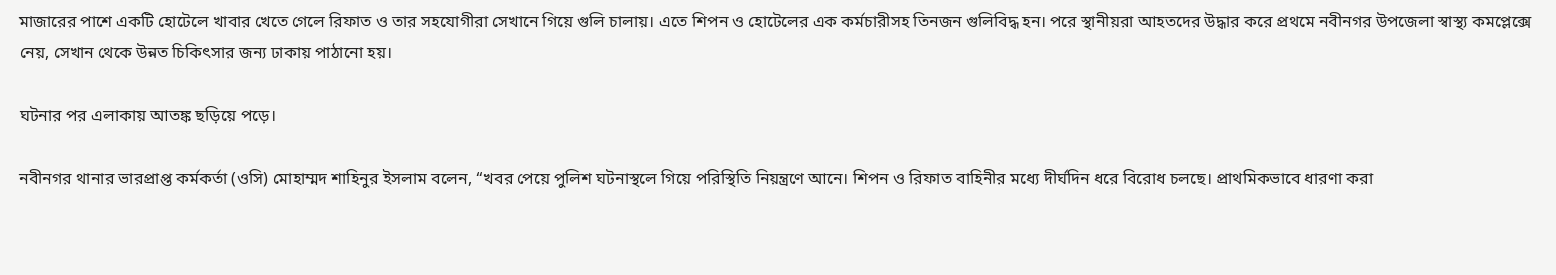মাজারের পাশে একটি হোটেলে খাবার খেতে গেলে রিফাত ও তার সহযোগীরা সেখানে গিয়ে গুলি চালায়। এতে শিপন ও হোটেলের এক কর্মচারীসহ তিনজন গুলিবিদ্ধ হন। পরে স্থানীয়রা আহতদের উদ্ধার করে প্রথমে নবীনগর উপজেলা স্বাস্থ্য কমপ্লেক্সে নেয়, সেখান থেকে উন্নত চিকিৎসার জন্য ঢাকায় পাঠানো হয়।

ঘটনার পর এলাকায় আতঙ্ক ছড়িয়ে পড়ে।

নবীনগর থানার ভারপ্রাপ্ত কর্মকর্তা (ওসি) মোহাম্মদ শাহিনুর ইসলাম বলেন, “খবর পেয়ে পুলিশ ঘটনাস্থলে গিয়ে পরিস্থিতি নিয়ন্ত্রণে আনে। শিপন ও রিফাত বাহিনীর মধ্যে দীর্ঘদিন ধরে বিরোধ চলছে। প্রাথমিকভাবে ধারণা করা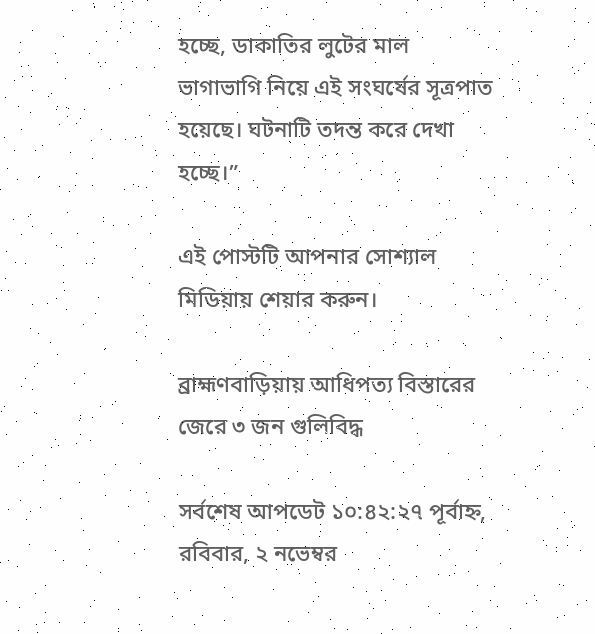হচ্ছে, ডাকাতির লুটের মাল ভাগাভাগি নিয়ে এই সংঘর্ষের সূত্রপাত হয়েছে। ঘটনাটি তদন্ত করে দেখা হচ্ছে।”

এই পোস্টটি আপনার সোশ্যাল মিডিয়ায় শেয়ার করুন।

ব্রাহ্মণবাড়িয়ায় আধিপত্য বিস্তারের জেরে ৩ জন গুলিবিদ্ধ

সর্বশেষ আপডেট ১০:৪২:২৭ পূর্বাহ্ন, রবিবার, ২ নভেম্বর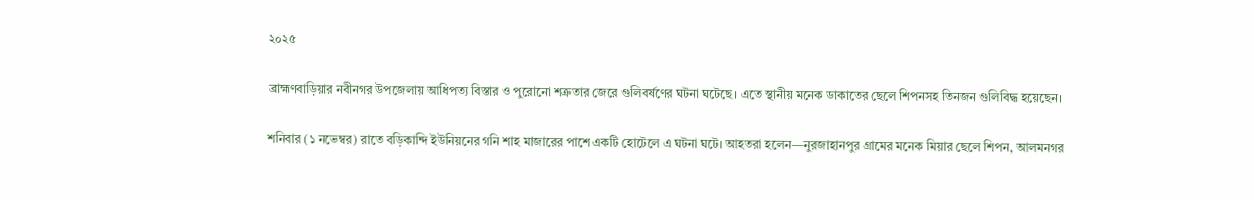২০২৫

ব্রাহ্মণবাড়িয়ার নবীনগর উপজেলায় আধিপত্য বিস্তার ও পুরোনো শত্রুতার জেরে গুলিবর্ষণের ঘটনা ঘটেছে। এতে স্থানীয় মনেক ডাকাতের ছেলে শিপনসহ তিনজন গুলিবিদ্ধ হয়েছেন।

শনিবার (১ নভেম্বর) রাতে বড়িকান্দি ইউনিয়নের গনি শাহ মাজারের পাশে একটি হোটেলে এ ঘটনা ঘটে। আহতরা হলেন—নুরজাহানপুর গ্রামের মনেক মিয়ার ছেলে শিপন, আলমনগর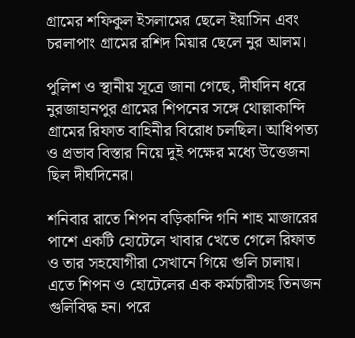গ্রামের শফিকুল ইসলামের ছেলে ইয়াসিন এবং চরলাপাং গ্রামের রশিদ মিয়ার ছেলে নুর আলম।

পুলিশ ও স্থানীয় সূত্রে জানা গেছে, দীর্ঘদিন ধরে নুরজাহানপুর গ্রামের শিপনের সঙ্গে থোল্লাকান্দি গ্রামের রিফাত বাহিনীর বিরোধ চলছিল। আধিপত্য ও প্রভাব বিস্তার নিয়ে দুই পক্ষের মধ্যে উত্তেজনা ছিল দীর্ঘদিনের।

শনিবার রাতে শিপন বড়িকান্দি গনি শাহ মাজারের পাশে একটি হোটেলে খাবার খেতে গেলে রিফাত ও তার সহযোগীরা সেখানে গিয়ে গুলি চালায়। এতে শিপন ও হোটেলের এক কর্মচারীসহ তিনজন গুলিবিদ্ধ হন। পরে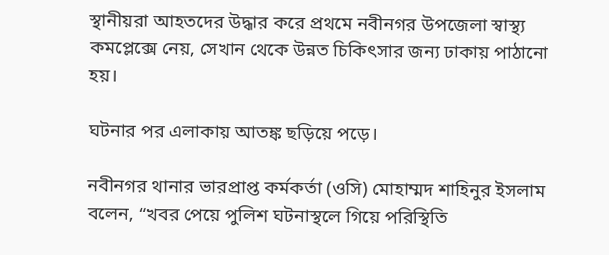স্থানীয়রা আহতদের উদ্ধার করে প্রথমে নবীনগর উপজেলা স্বাস্থ্য কমপ্লেক্সে নেয়, সেখান থেকে উন্নত চিকিৎসার জন্য ঢাকায় পাঠানো হয়।

ঘটনার পর এলাকায় আতঙ্ক ছড়িয়ে পড়ে।

নবীনগর থানার ভারপ্রাপ্ত কর্মকর্তা (ওসি) মোহাম্মদ শাহিনুর ইসলাম বলেন, “খবর পেয়ে পুলিশ ঘটনাস্থলে গিয়ে পরিস্থিতি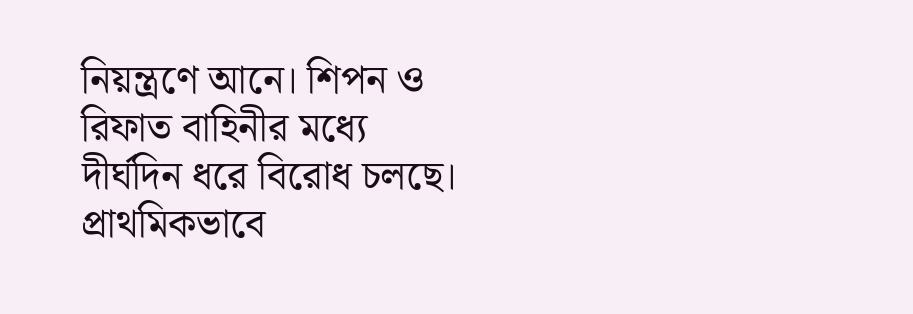নিয়ন্ত্রণে আনে। শিপন ও রিফাত বাহিনীর মধ্যে দীর্ঘদিন ধরে বিরোধ চলছে। প্রাথমিকভাবে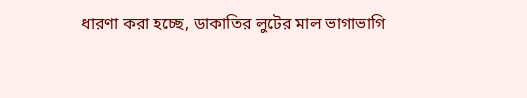ধারণা করা হচ্ছে, ডাকাতির লুটের মাল ভাগাভাগি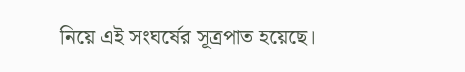নিয়ে এই সংঘর্ষের সূত্রপাত হয়েছে।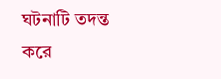ঘটনাটি তদন্ত করে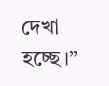দেখা হচ্ছে।”